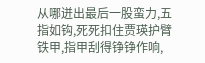从哪迸出最后一股蛮力,五指如钩,死死扣住贾瑛护臂铁甲,指甲刮得铮铮作响,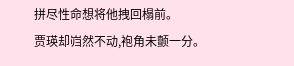拼尽性命想将他拽回榻前。
贾瑛却岿然不动,袍角未颤一分。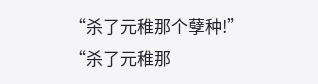“杀了元稚那个孽种!”
“杀了元稚那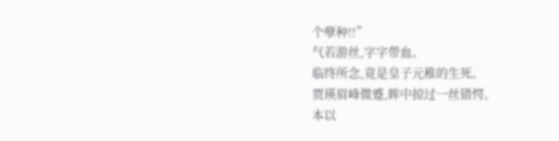个孽种!!”
气若游丝,字字带血。
临终所念,竟是皇子元稚的生死。
贾瑛眉峰微蹙,眸中掠过一丝错愕。
本以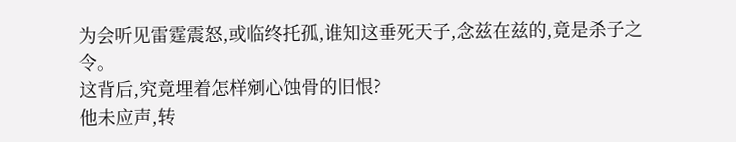为会听见雷霆震怒,或临终托孤,谁知这垂死天子,念兹在兹的,竟是杀子之令。
这背后,究竟埋着怎样剜心蚀骨的旧恨?
他未应声,转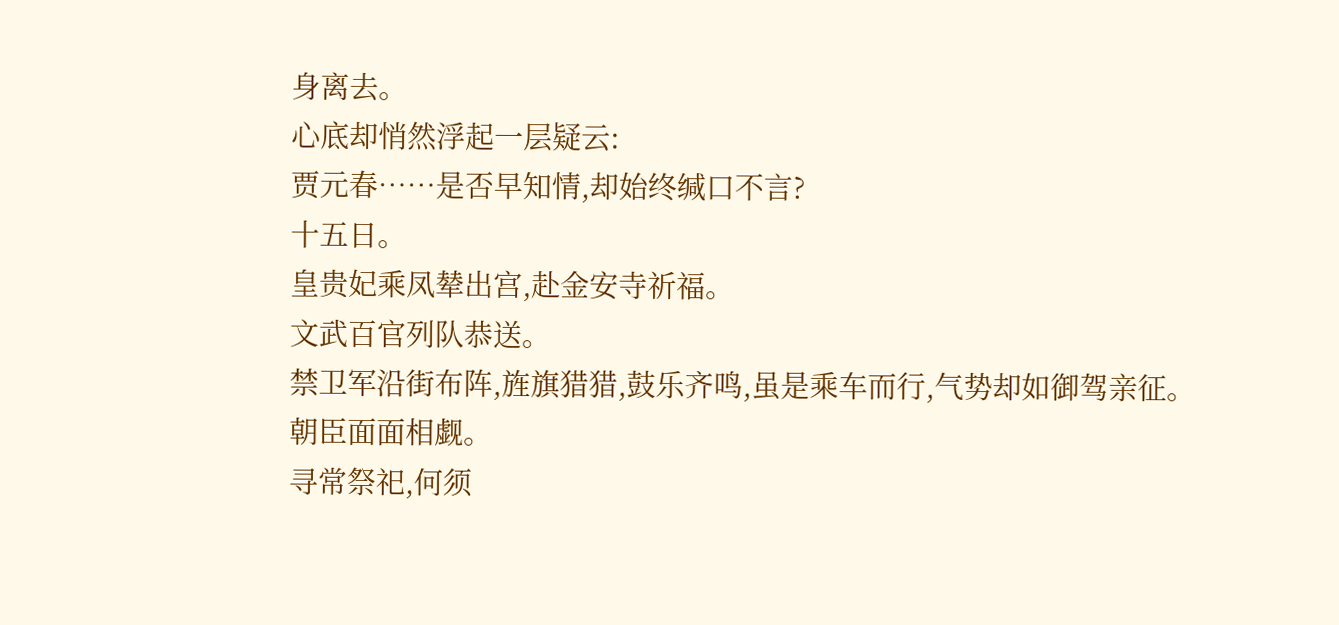身离去。
心底却悄然浮起一层疑云:
贾元春……是否早知情,却始终缄口不言?
十五日。
皇贵妃乘凤辇出宫,赴金安寺祈福。
文武百官列队恭送。
禁卫军沿街布阵,旌旗猎猎,鼓乐齐鸣,虽是乘车而行,气势却如御驾亲征。
朝臣面面相觑。
寻常祭祀,何须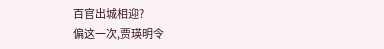百官出城相迎?
偏这一次,贾瑛明令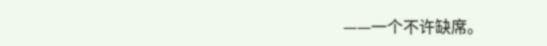——一个不许缺席。